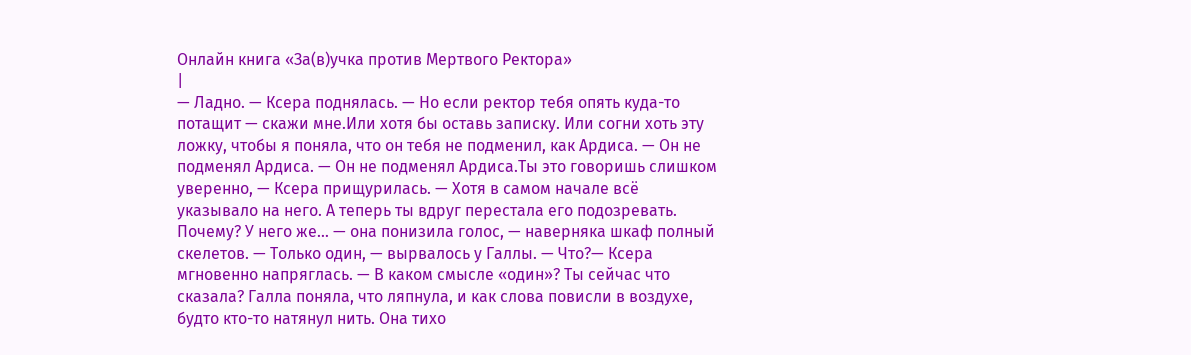Онлайн книга «За(в)учка против Мертвого Ректора»
|
— Ладно. — Ксера поднялась. — Но если ректор тебя опять куда-то потащит — скажи мне.Или хотя бы оставь записку. Или согни хоть эту ложку, чтобы я поняла, что он тебя не подменил, как Ардиса. — Он не подменял Ардиса. — Он не подменял Ардиса.Ты это говоришь слишком уверенно, — Ксера прищурилась. — Хотя в самом начале всё указывало на него. А теперь ты вдруг перестала его подозревать. Почему? У него же… — она понизила голос, — наверняка шкаф полный скелетов. — Только один, — вырвалось у Галлы. — Что?— Ксера мгновенно напряглась. — В каком смысле «один»? Ты сейчас что сказала? Галла поняла, что ляпнула, и как слова повисли в воздухе, будто кто-то натянул нить. Она тихо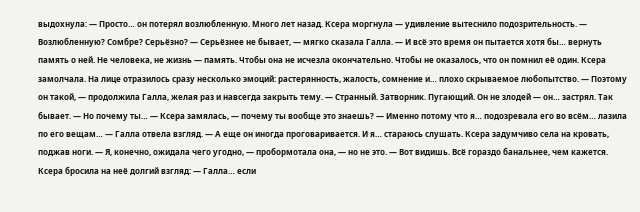выдохнула: — Просто… он потерял возлюбленную. Много лет назад. Ксера моргнула — удивление вытеснило подозрительность. — Возлюбленную? Сомбре? Серьёзно? — Серьёзнее не бывает, — мягко сказала Галла. — И всё это время он пытается хотя бы… вернуть память о ней. Не человека, не жизнь — память. Чтобы она не исчезла окончательно. Чтобы не оказалось, что он помнил её один. Ксера замолчала. На лице отразилось сразу несколько эмоций: растерянность, жалость, сомнение и… плохо скрываемое любопытство. — Поэтому он такой, — продолжила Галла, желая раз и навсегда закрыть тему. — Странный. Затворник. Пугающий. Он не злодей — он… застрял. Так бывает. — Но почему ты… — Ксера замялась, — почему ты вообще это знаешь? — Именно потому что я… подозревала его во всём… лазила по его вещам… — Галла отвела взгляд. — А еще он иногда проговаривается. И я… стараюсь слушать. Ксера задумчиво села на кровать, поджав ноги. — Я, конечно, ожидала чего угодно, — пробормотала она, — но не это. — Вот видишь. Всё гораздо банальнее, чем кажется. Ксера бросила на неё долгий взгляд: — Галла… если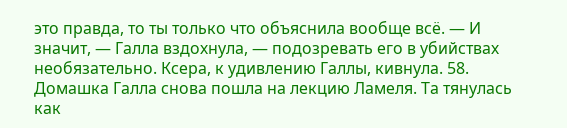это правда, то ты только что объяснила вообще всё. — И значит, — Галла вздохнула, — подозревать его в убийствах необязательно. Ксера, к удивлению Галлы, кивнула. 58. Домашка Галла снова пошла на лекцию Ламеля. Та тянулась как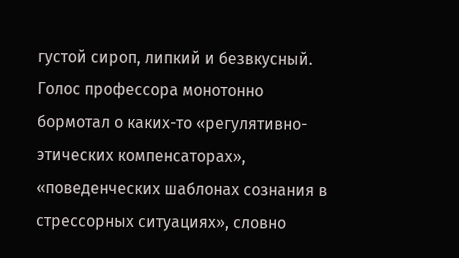густой сироп, липкий и безвкусный. Голос профессора монотонно бормотал о каких-то «регулятивно-этических компенсаторах», «поведенческих шаблонах сознания в стрессорных ситуациях», словно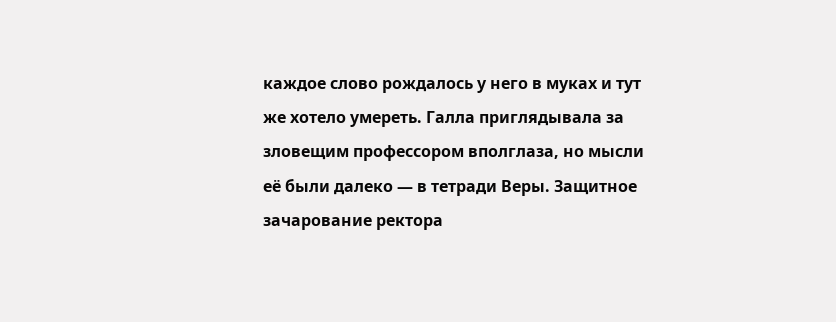каждое слово рождалось у него в муках и тут же хотело умереть. Галла приглядывала за зловещим профессором вполглаза, но мысли её были далеко — в тетради Веры. Защитное зачарование ректора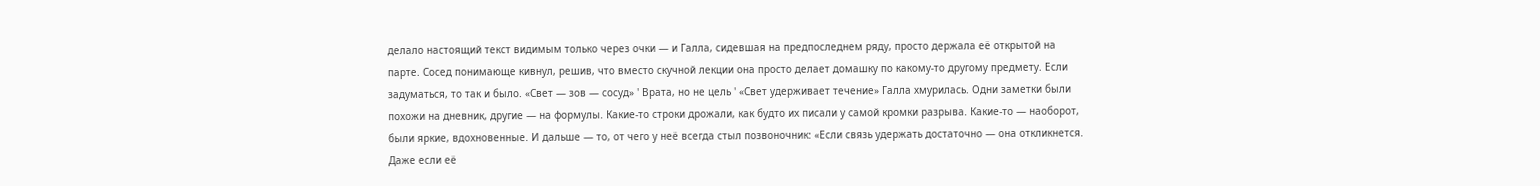делало настоящий текст видимым только через очки — и Галла, сидевшая на предпоследнем ряду, просто держала её открытой на парте. Сосед понимающе кивнул, решив, что вместо скучной лекции она просто делает домашку по какому-то другому предмету. Если задуматься, то так и было. «Свет — зов — сосуд» ' Врата, но не цель ' «Свет удерживает течение» Галла хмурилась. Одни заметки были похожи на дневник, другие — на формулы. Какие-то строки дрожали, как будто их писали у самой кромки разрыва. Какие-то — наоборот, были яркие, вдохновенные. И дальше — то, от чего у неё всегда стыл позвоночник: «Если связь удержать достаточно — она откликнется. Даже если её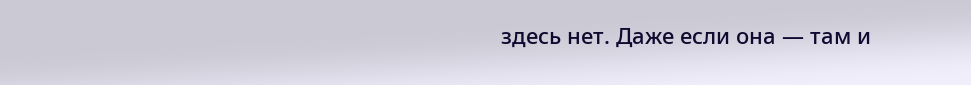здесь нет. Даже если она — там и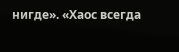нигде». «Хаос всегда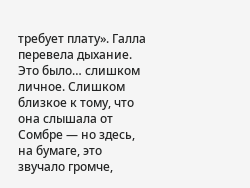требует плату». Галла перевела дыхание. Это было… слишком личное. Слишком близкое к тому, что она слышала от Сомбре — но здесь, на бумаге, это звучало громче,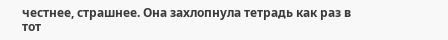честнее, страшнее. Она захлопнула тетрадь как раз в тот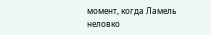момент, когда Ламель неловко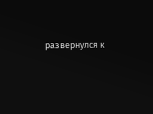развернулся к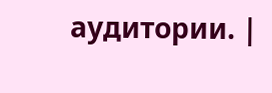аудитории. |